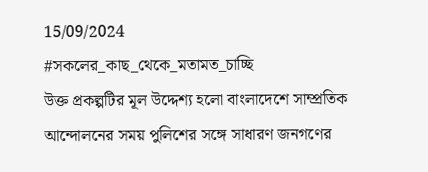15/09/2024
#সকলের_কাছ_থেকে_মতামত_চাচ্ছি
উক্ত প্রকল্পটির মূল উদ্দেশ্য হলো বাংলাদেশে সাম্প্রতিক আন্দোলনের সময় পুলিশের সঙ্গে সাধারণ জনগণের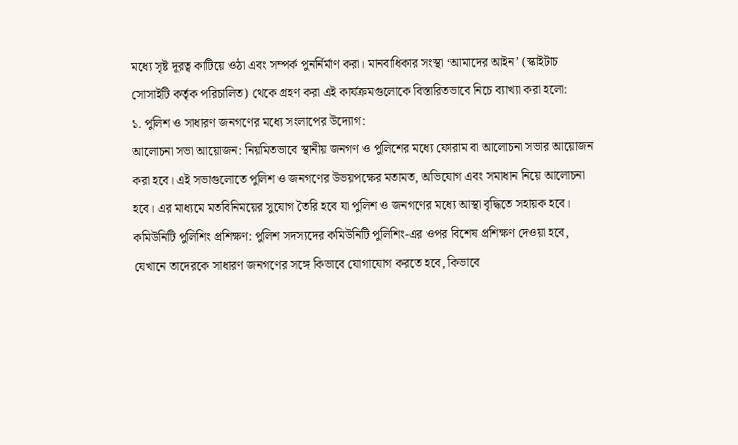মধ্যে সৃষ্ট দূরত্ব কাটিয়ে ওঠা এবং সম্পর্ক পুনর্নির্মাণ করা। মানবাধিকার সংস্থা ‘আমাদের আইন’ (স্কাইটাচ সোসাইটি কর্তৃক পরিচালিত) থেকে গ্রহণ করা এই কার্যক্রমগুলোকে বিস্তারিতভাবে নিচে ব্যাখ্যা করা হলো:
১. পুলিশ ও সাধারণ জনগণের মধ্যে সংলাপের উদ্যোগ:
আলোচনা সভা আয়োজন: নিয়মিতভাবে স্থানীয় জনগণ ও পুলিশের মধ্যে ফোরাম বা আলোচনা সভার আয়োজন করা হবে। এই সভাগুলোতে পুলিশ ও জনগণের উভয়পক্ষের মতামত, অভিযোগ এবং সমাধান নিয়ে আলোচনা হবে। এর মাধ্যমে মতবিনিময়ের সুযোগ তৈরি হবে যা পুলিশ ও জনগণের মধ্যে আস্থা বৃদ্ধিতে সহায়ক হবে।
কমিউনিটি পুলিশিং প্রশিক্ষণ: পুলিশ সদস্যদের কমিউনিটি পুলিশিং-এর ওপর বিশেষ প্রশিক্ষণ দেওয়া হবে, যেখানে তাদেরকে সাধারণ জনগণের সঙ্গে কিভাবে যোগাযোগ করতে হবে, কিভাবে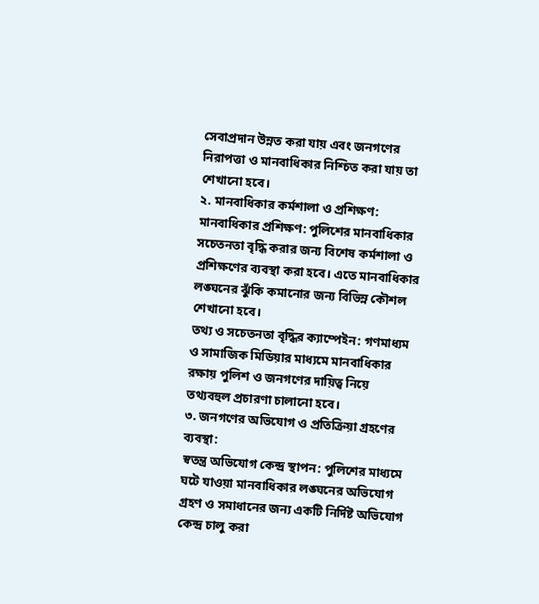সেবাপ্রদান উন্নত করা যায় এবং জনগণের নিরাপত্তা ও মানবাধিকার নিশ্চিত করা যায় তা শেখানো হবে।
২. মানবাধিকার কর্মশালা ও প্রশিক্ষণ:
মানবাধিকার প্রশিক্ষণ: পুলিশের মানবাধিকার সচেতনতা বৃদ্ধি করার জন্য বিশেষ কর্মশালা ও প্রশিক্ষণের ব্যবস্থা করা হবে। এতে মানবাধিকার লঙ্ঘনের ঝুঁকি কমানোর জন্য বিভিন্ন কৌশল শেখানো হবে।
তথ্য ও সচেতনতা বৃদ্ধির ক্যাম্পেইন: গণমাধ্যম ও সামাজিক মিডিয়ার মাধ্যমে মানবাধিকার রক্ষায় পুলিশ ও জনগণের দায়িত্ব নিয়ে তথ্যবহুল প্রচারণা চালানো হবে।
৩. জনগণের অভিযোগ ও প্রতিক্রিয়া গ্রহণের ব্যবস্থা:
স্বতন্ত্র অভিযোগ কেন্দ্র স্থাপন: পুলিশের মাধ্যমে ঘটে যাওয়া মানবাধিকার লঙ্ঘনের অভিযোগ গ্রহণ ও সমাধানের জন্য একটি নির্দিষ্ট অভিযোগ কেন্দ্র চালু করা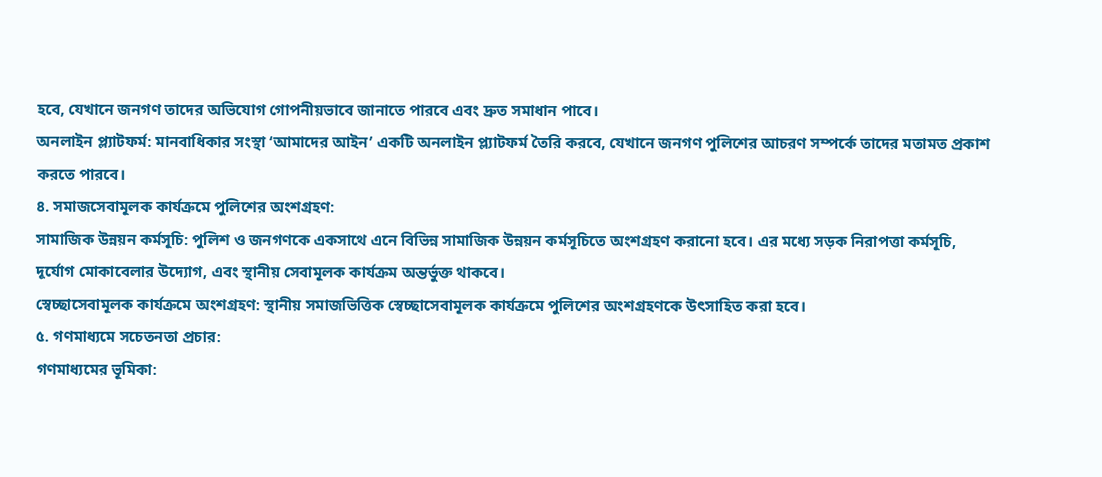হবে, যেখানে জনগণ তাদের অভিযোগ গোপনীয়ভাবে জানাতে পারবে এবং দ্রুত সমাধান পাবে।
অনলাইন প্ল্যাটফর্ম: মানবাধিকার সংস্থা ‘আমাদের আইন’ একটি অনলাইন প্ল্যাটফর্ম তৈরি করবে, যেখানে জনগণ পুলিশের আচরণ সম্পর্কে তাদের মতামত প্রকাশ করতে পারবে।
৪. সমাজসেবামূলক কার্যক্রমে পুলিশের অংশগ্রহণ:
সামাজিক উন্নয়ন কর্মসূচি: পুলিশ ও জনগণকে একসাথে এনে বিভিন্ন সামাজিক উন্নয়ন কর্মসূচিতে অংশগ্রহণ করানো হবে। এর মধ্যে সড়ক নিরাপত্তা কর্মসূচি, দূর্যোগ মোকাবেলার উদ্যোগ, এবং স্থানীয় সেবামূলক কার্যক্রম অন্তর্ভুক্ত থাকবে।
স্বেচ্ছাসেবামূলক কার্যক্রমে অংশগ্রহণ: স্থানীয় সমাজভিত্তিক স্বেচ্ছাসেবামূলক কার্যক্রমে পুলিশের অংশগ্রহণকে উৎসাহিত করা হবে।
৫. গণমাধ্যমে সচেতনতা প্রচার:
গণমাধ্যমের ভূমিকা: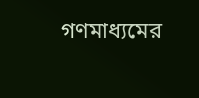গণমাধ্যমের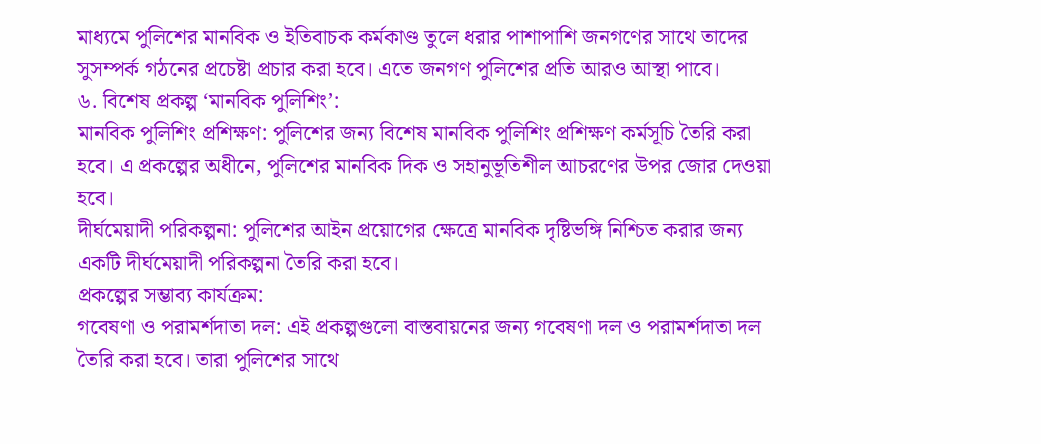মাধ্যমে পুলিশের মানবিক ও ইতিবাচক কর্মকাণ্ড তুলে ধরার পাশাপাশি জনগণের সাথে তাদের সুসম্পর্ক গঠনের প্রচেষ্টা প্রচার করা হবে। এতে জনগণ পুলিশের প্রতি আরও আস্থা পাবে।
৬. বিশেষ প্রকল্প ‘মানবিক পুলিশিং’:
মানবিক পুলিশিং প্রশিক্ষণ: পুলিশের জন্য বিশেষ মানবিক পুলিশিং প্রশিক্ষণ কর্মসূচি তৈরি করা হবে। এ প্রকল্পের অধীনে, পুলিশের মানবিক দিক ও সহানুভূতিশীল আচরণের উপর জোর দেওয়া হবে।
দীর্ঘমেয়াদী পরিকল্পনা: পুলিশের আইন প্রয়োগের ক্ষেত্রে মানবিক দৃষ্টিভঙ্গি নিশ্চিত করার জন্য একটি দীর্ঘমেয়াদী পরিকল্পনা তৈরি করা হবে।
প্রকল্পের সম্ভাব্য কার্যক্রম:
গবেষণা ও পরামর্শদাতা দল: এই প্রকল্পগুলো বাস্তবায়নের জন্য গবেষণা দল ও পরামর্শদাতা দল তৈরি করা হবে। তারা পুলিশের সাথে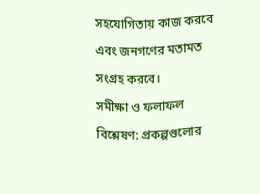সহযোগিতায় কাজ করবে এবং জনগণের মতামত সংগ্রহ করবে।
সমীক্ষা ও ফলাফল বিশ্লেষণ: প্রকল্পগুলোর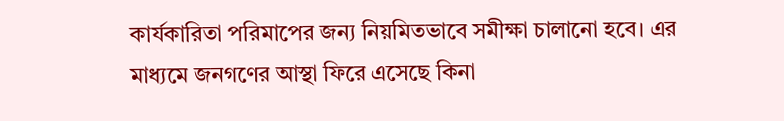কার্যকারিতা পরিমাপের জন্য নিয়মিতভাবে সমীক্ষা চালানো হবে। এর মাধ্যমে জনগণের আস্থা ফিরে এসেছে কিনা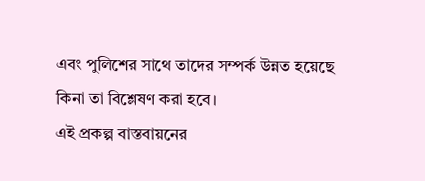এবং পুলিশের সাথে তাদের সম্পর্ক উন্নত হয়েছে কিনা তা বিশ্লেষণ করা হবে।
এই প্রকল্প বাস্তবায়নের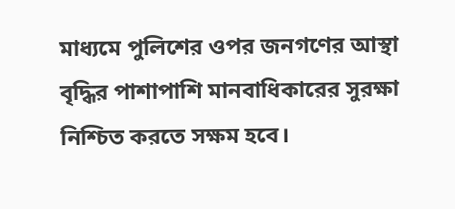মাধ্যমে পুলিশের ওপর জনগণের আস্থা বৃদ্ধির পাশাপাশি মানবাধিকারের সুরক্ষা নিশ্চিত করতে সক্ষম হবে।